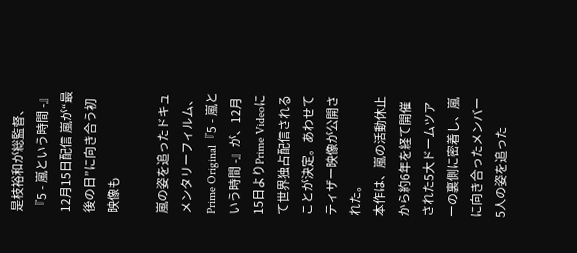是枝裕和が総監督、『5 - 嵐という時間 -』12月15日配信 嵐が“最後の日”に向き合う初映像も

嵐の姿を追ったドキュメンタリーフィルム、Prime Original『5 - 嵐という時間 -』が、12月15日よりPrime Videoにて世界独占配信されることが決定。あわせてティザー映像が公開された。
本作は、嵐の活動休止から約6年を経て開催された5大ドームツアーの裏側に密着し、嵐に向き合ったメンバー5人の姿を追った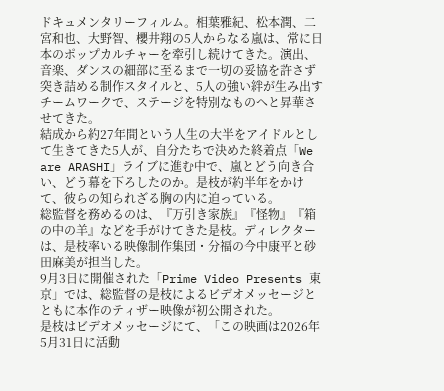ドキュメンタリーフィルム。相葉雅紀、松本潤、二宮和也、大野智、櫻井翔の5人からなる嵐は、常に日本のポップカルチャーを牽引し続けてきた。演出、音楽、ダンスの細部に至るまで一切の妥協を許さず突き詰める制作スタイルと、5人の強い絆が生み出すチームワークで、ステージを特別なものへと昇華させてきた。
結成から約27年間という人生の大半をアイドルとして生きてきた5人が、自分たちで決めた終着点「We are ARASHI」ライブに進む中で、嵐とどう向き合い、どう幕を下ろしたのか。是枝が約半年をかけて、彼らの知られざる胸の内に迫っている。
総監督を務めるのは、『万引き家族』『怪物』『箱の中の羊』などを手がけてきた是枝。ディレクターは、是枝率いる映像制作集団・分福の今中康平と砂田麻美が担当した。
9月3日に開催された「Prime Video Presents 東京」では、総監督の是枝によるビデオメッセージとともに本作のティザー映像が初公開された。
是枝はビデオメッセージにて、「この映画は2026年5月31日に活動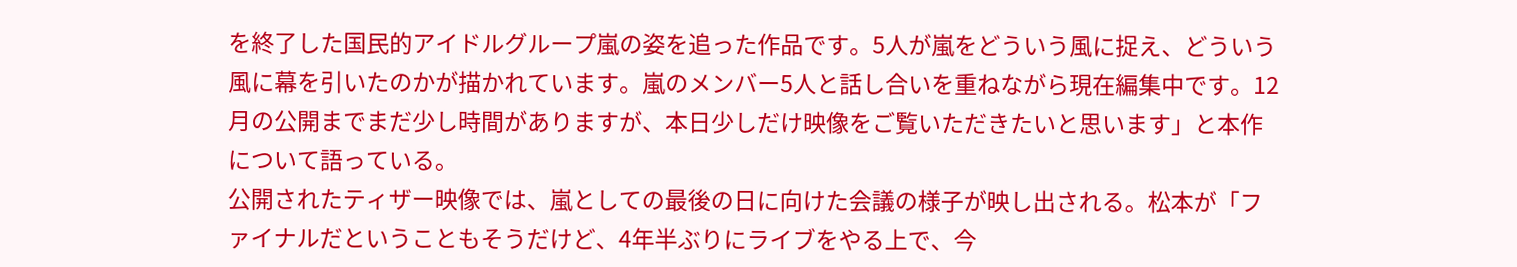を終了した国民的アイドルグループ嵐の姿を追った作品です。5人が嵐をどういう風に捉え、どういう風に幕を引いたのかが描かれています。嵐のメンバー5人と話し合いを重ねながら現在編集中です。12月の公開までまだ少し時間がありますが、本日少しだけ映像をご覧いただきたいと思います」と本作について語っている。
公開されたティザー映像では、嵐としての最後の日に向けた会議の様子が映し出される。松本が「ファイナルだということもそうだけど、4年半ぶりにライブをやる上で、今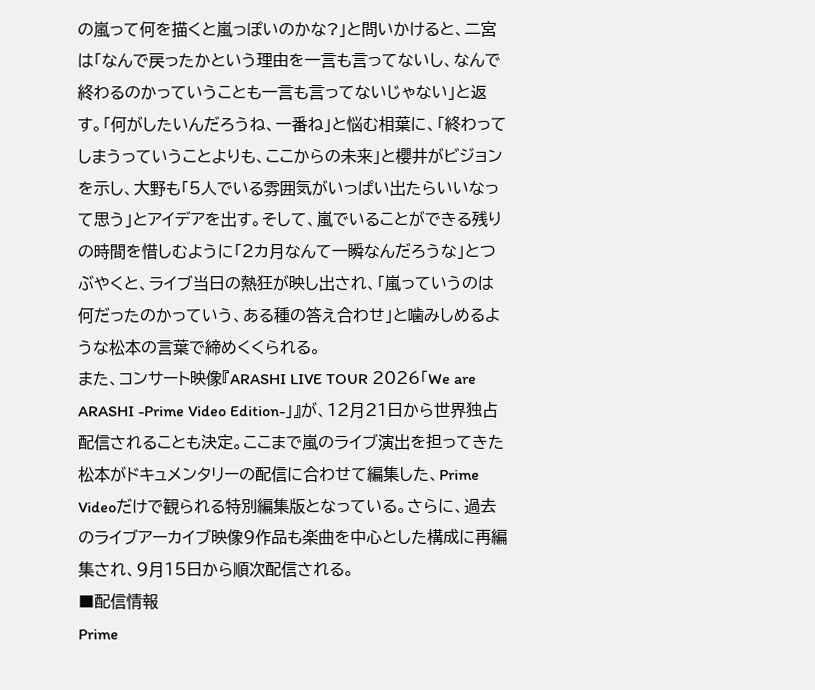の嵐って何を描くと嵐っぽいのかな?」と問いかけると、二宮は「なんで戻ったかという理由を一言も言ってないし、なんで終わるのかっていうことも一言も言ってないじゃない」と返す。「何がしたいんだろうね、一番ね」と悩む相葉に、「終わってしまうっていうことよりも、ここからの未来」と櫻井がビジョンを示し、大野も「5人でいる雰囲気がいっぱい出たらいいなって思う」とアイデアを出す。そして、嵐でいることができる残りの時間を惜しむように「2カ月なんて一瞬なんだろうな」とつぶやくと、ライブ当日の熱狂が映し出され、「嵐っていうのは何だったのかっていう、ある種の答え合わせ」と噛みしめるような松本の言葉で締めくくられる。
また、コンサート映像『ARASHI LIVE TOUR 2026「We are ARASHI -Prime Video Edition-」』が、12月21日から世界独占配信されることも決定。ここまで嵐のライブ演出を担ってきた松本がドキュメンタリーの配信に合わせて編集した、Prime Videoだけで観られる特別編集版となっている。さらに、過去のライブアーカイブ映像9作品も楽曲を中心とした構成に再編集され、9月15日から順次配信される。
■配信情報
Prime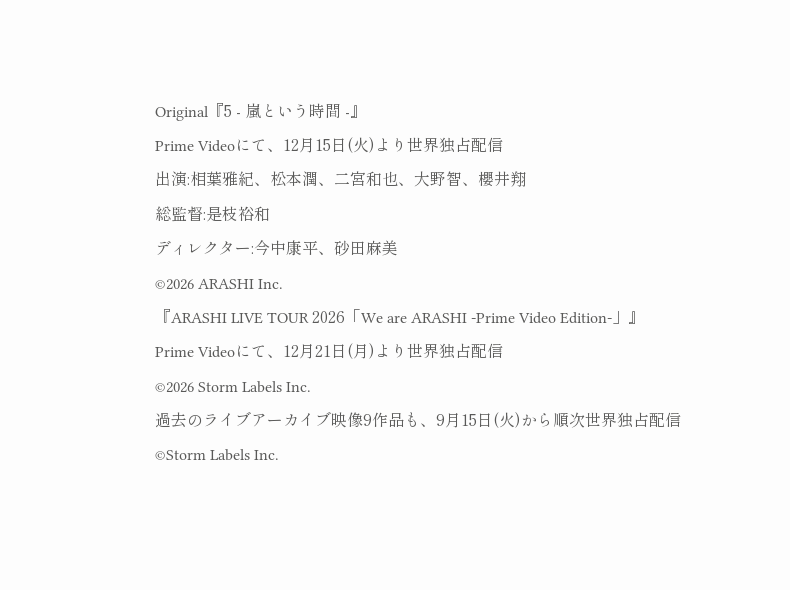Original『5 - 嵐という時間 -』
Prime Videoにて、12月15日(火)より世界独占配信
出演:相葉雅紀、松本潤、二宮和也、大野智、櫻井翔
総監督:是枝裕和
ディレクター:今中康平、砂田麻美
©2026 ARASHI Inc.
『ARASHI LIVE TOUR 2026「We are ARASHI -Prime Video Edition-」』
Prime Videoにて、12月21日(月)より世界独占配信
©2026 Storm Labels Inc.
過去のライブアーカイブ映像9作品も、9月15日(火)から順次世界独占配信
©Storm Labels Inc.